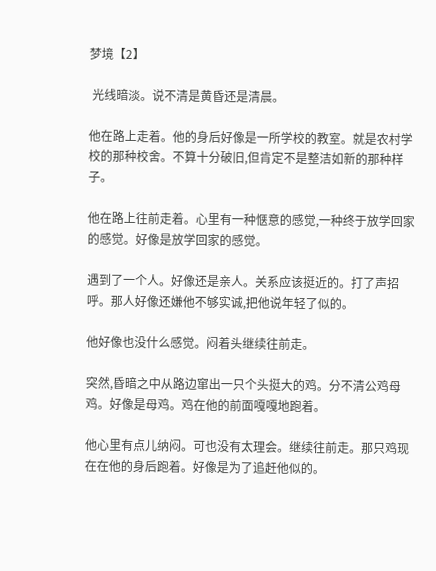梦境【2】

 光线暗淡。说不清是黄昏还是清晨。

他在路上走着。他的身后好像是一所学校的教室。就是农村学校的那种校舍。不算十分破旧,但肯定不是整洁如新的那种样子。

他在路上往前走着。心里有一种惬意的感觉,一种终于放学回家的感觉。好像是放学回家的感觉。

遇到了一个人。好像还是亲人。关系应该挺近的。打了声招呼。那人好像还嫌他不够实诚,把他说年轻了似的。

他好像也没什么感觉。闷着头继续往前走。

突然,昏暗之中从路边窜出一只个头挺大的鸡。分不清公鸡母鸡。好像是母鸡。鸡在他的前面嘎嘎地跑着。

他心里有点儿纳闷。可也没有太理会。继续往前走。那只鸡现在在他的身后跑着。好像是为了追赶他似的。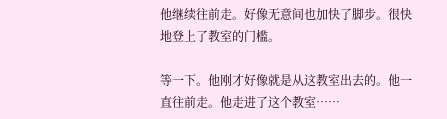他继续往前走。好像无意间也加快了脚步。很快地登上了教室的门槛。

等一下。他刚才好像就是从这教室出去的。他一直往前走。他走进了这个教室……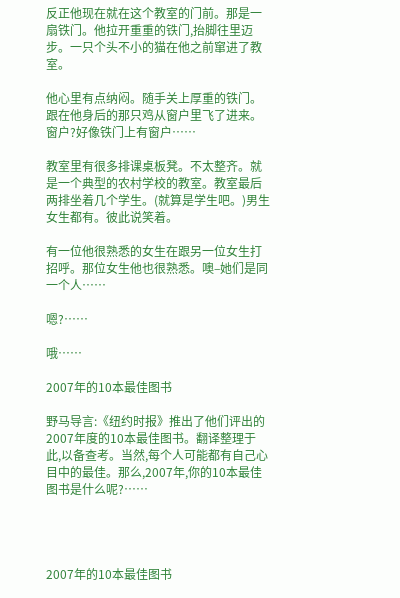反正他现在就在这个教室的门前。那是一扇铁门。他拉开重重的铁门,抬脚往里迈步。一只个头不小的猫在他之前窜进了教室。

他心里有点纳闷。随手关上厚重的铁门。跟在他身后的那只鸡从窗户里飞了进来。窗户?好像铁门上有窗户……

教室里有很多排课桌板凳。不太整齐。就是一个典型的农村学校的教室。教室最后两排坐着几个学生。(就算是学生吧。)男生女生都有。彼此说笑着。

有一位他很熟悉的女生在跟另一位女生打招呼。那位女生他也很熟悉。噢–她们是同一个人……

嗯?……

哦……

2007年的10本最佳图书

野马导言:《纽约时报》推出了他们评出的2007年度的10本最佳图书。翻译整理于此,以备查考。当然,每个人可能都有自己心目中的最佳。那么,2007年,你的10本最佳图书是什么呢?……




2007年的10本最佳图书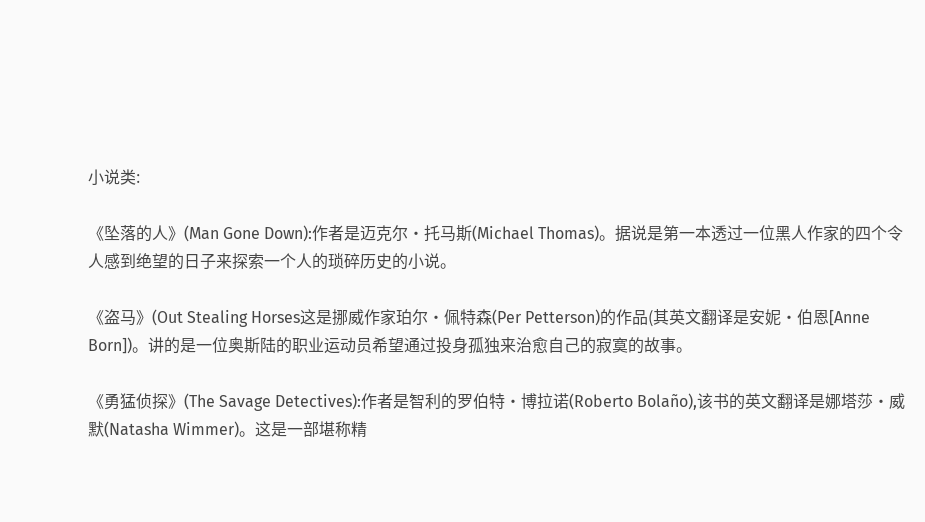小说类:

《坠落的人》(Man Gone Down):作者是迈克尔·托马斯(Michael Thomas)。据说是第一本透过一位黑人作家的四个令人感到绝望的日子来探索一个人的琐碎历史的小说。

《盗马》(Out Stealing Horses这是挪威作家珀尔·佩特森(Per Petterson)的作品(其英文翻译是安妮·伯恩[Anne Born])。讲的是一位奥斯陆的职业运动员希望通过投身孤独来治愈自己的寂寞的故事。

《勇猛侦探》(The Savage Detectives):作者是智利的罗伯特·博拉诺(Roberto Bolaño),该书的英文翻译是娜塔莎·威默(Natasha Wimmer)。这是一部堪称精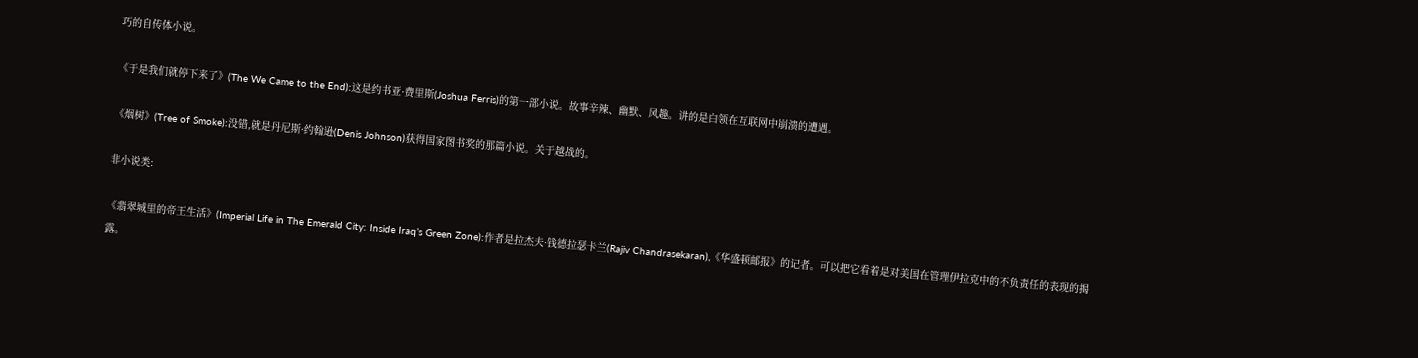巧的自传体小说。

《于是我们就停下来了》(The We Came to the End):这是约书亚·费里斯(Joshua Ferris)的第一部小说。故事辛辣、幽默、风趣。讲的是白领在互联网中崩溃的遭遇。

《烟树》(Tree of Smoke):没错,就是丹尼斯·约翰逊(Denis Johnson)获得国家图书奖的那篇小说。关于越战的。

非小说类:

《翡翠城里的帝王生活》(Imperial Life in The Emerald City: Inside Iraq’s Green Zone):作者是拉杰夫·钱德拉瑟卡兰(Rajiv Chandrasekaran),《华盛顿邮报》的记者。可以把它看着是对美国在管理伊拉克中的不负责任的表现的揭露。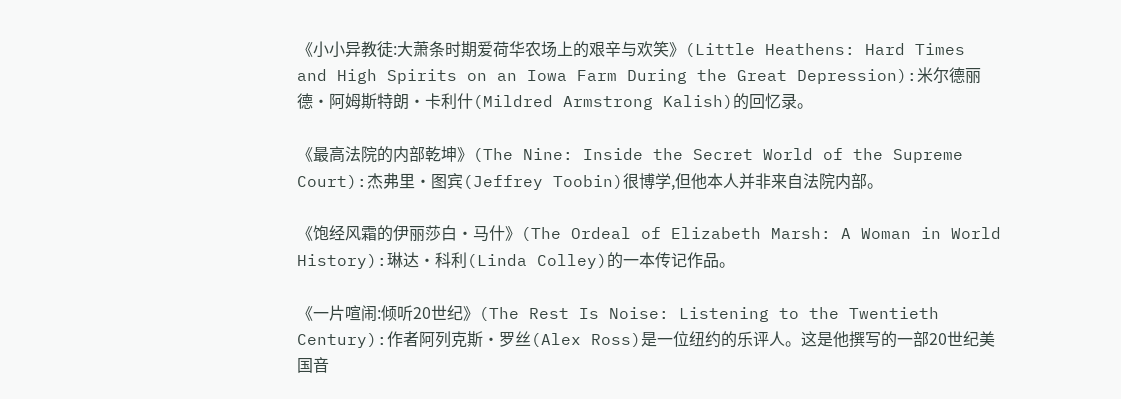《小小异教徒:大萧条时期爱荷华农场上的艰辛与欢笑》(Little Heathens: Hard Times and High Spirits on an Iowa Farm During the Great Depression):米尔德丽德·阿姆斯特朗·卡利什(Mildred Armstrong Kalish)的回忆录。

《最高法院的内部乾坤》(The Nine: Inside the Secret World of the Supreme Court):杰弗里·图宾(Jeffrey Toobin)很博学,但他本人并非来自法院内部。

《饱经风霜的伊丽莎白·马什》(The Ordeal of Elizabeth Marsh: A Woman in World History):琳达·科利(Linda Colley)的一本传记作品。

《一片喧闹:倾听20世纪》(The Rest Is Noise: Listening to the Twentieth Century):作者阿列克斯·罗丝(Alex Ross)是一位纽约的乐评人。这是他撰写的一部20世纪美国音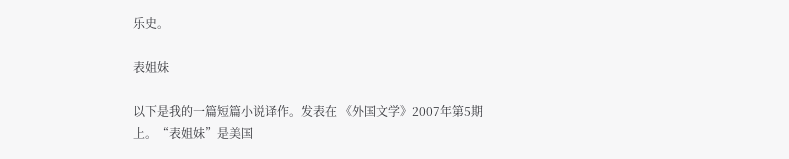乐史。

表姐妹

以下是我的一篇短篇小说译作。发表在 《外国文学》2007年第5期上。“表姐妹”是美国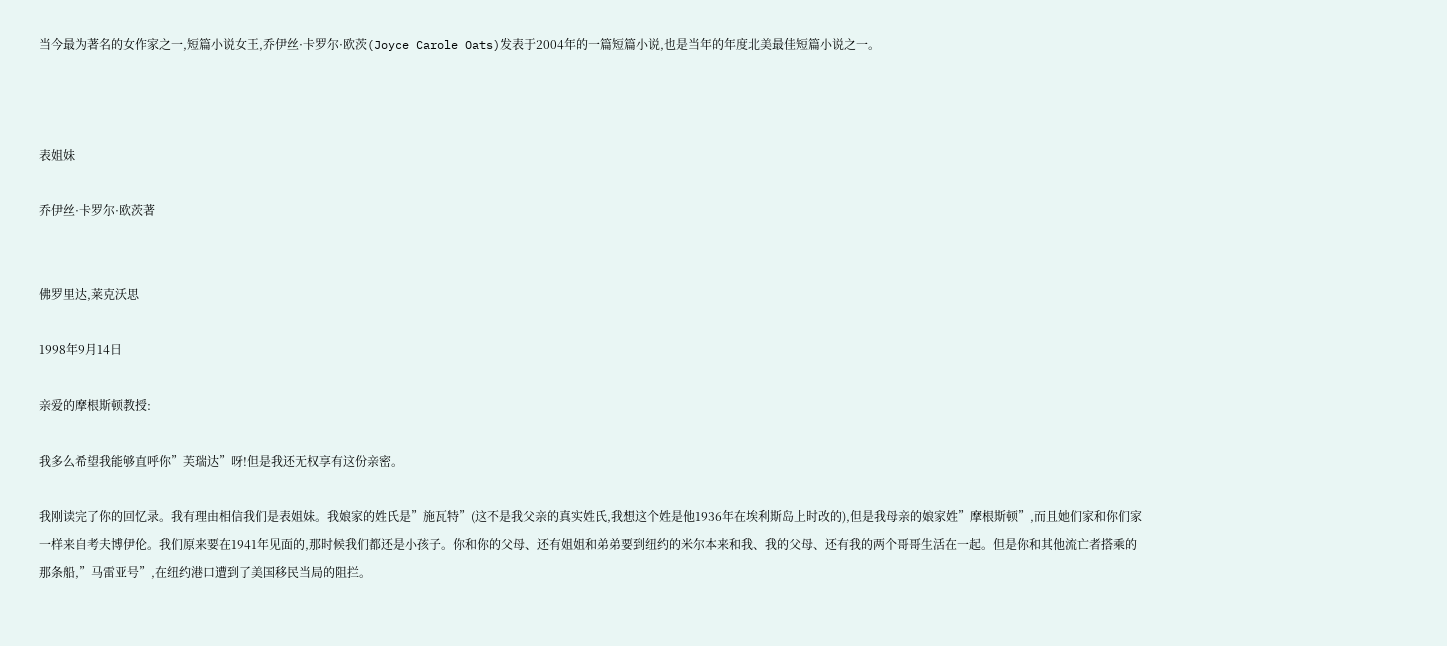当今最为著名的女作家之一,短篇小说女王,乔伊丝·卡罗尔·欧茨(Joyce Carole Oats)发表于2004年的一篇短篇小说,也是当年的年度北美最佳短篇小说之一。



表姐妹

乔伊丝·卡罗尔·欧茨著


佛罗里达,莱克沃思

1998年9月14日

亲爱的摩根斯顿教授:

我多么希望我能够直呼你”芙瑞达”呀!但是我还无权享有这份亲密。

我刚读完了你的回忆录。我有理由相信我们是表姐妹。我娘家的姓氏是”施瓦特”(这不是我父亲的真实姓氏,我想这个姓是他1936年在埃利斯岛上时改的),但是我母亲的娘家姓”摩根斯顿”,而且她们家和你们家一样来自考夫博伊伦。我们原来要在1941年见面的,那时候我们都还是小孩子。你和你的父母、还有姐姐和弟弟要到纽约的米尔本来和我、我的父母、还有我的两个哥哥生活在一起。但是你和其他流亡者搭乘的那条船,”马雷亚号”,在纽约港口遭到了美国移民当局的阻拦。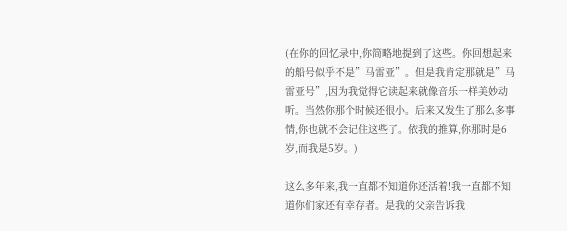(在你的回忆录中,你简略地提到了这些。你回想起来的船号似乎不是”马雷亚”。但是我肯定那就是”马雷亚号”,因为我觉得它读起来就像音乐一样美妙动听。当然你那个时候还很小。后来又发生了那么多事情,你也就不会记住这些了。依我的推算,你那时是6岁,而我是5岁。)

这么多年来,我一直都不知道你还活着!我一直都不知道你们家还有幸存者。是我的父亲告诉我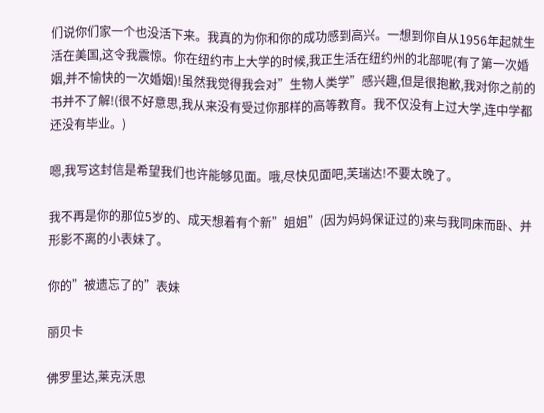们说你们家一个也没活下来。我真的为你和你的成功感到高兴。一想到你自从1956年起就生活在美国,这令我震惊。你在纽约市上大学的时候,我正生活在纽约州的北部呢(有了第一次婚姻,并不愉快的一次婚姻)!虽然我觉得我会对”生物人类学”感兴趣,但是很抱歉,我对你之前的书并不了解!(很不好意思,我从来没有受过你那样的高等教育。我不仅没有上过大学,连中学都还没有毕业。)

嗯,我写这封信是希望我们也许能够见面。哦,尽快见面吧,芙瑞达!不要太晚了。

我不再是你的那位5岁的、成天想着有个新”姐姐”(因为妈妈保证过的)来与我同床而卧、并形影不离的小表妹了。

你的”被遗忘了的”表妹

丽贝卡

佛罗里达,莱克沃思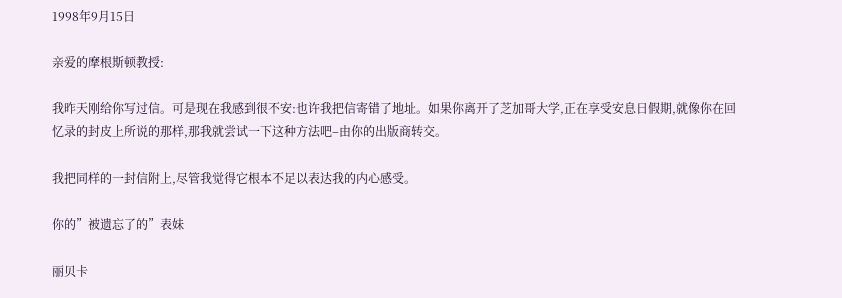1998年9月15日

亲爱的摩根斯顿教授:

我昨天刚给你写过信。可是现在我感到很不安:也许我把信寄错了地址。如果你离开了芝加哥大学,正在享受安息日假期,就像你在回忆录的封皮上所说的那样,那我就尝试一下这种方法吧–由你的出版商转交。

我把同样的一封信附上,尽管我觉得它根本不足以表达我的内心感受。

你的”被遗忘了的”表妹

丽贝卡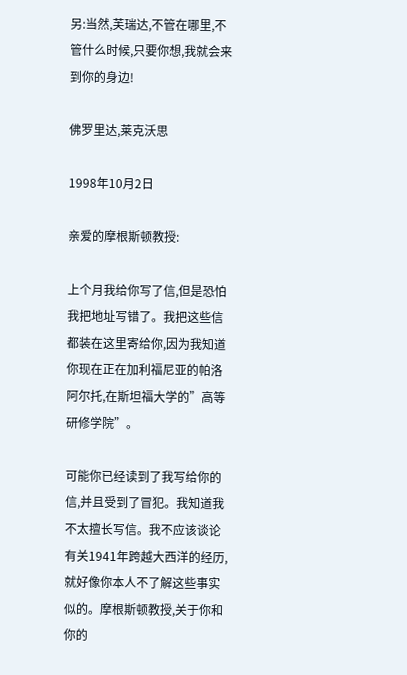另:当然,芙瑞达,不管在哪里,不管什么时候,只要你想,我就会来到你的身边!

佛罗里达,莱克沃思

1998年10月2日

亲爱的摩根斯顿教授:

上个月我给你写了信,但是恐怕我把地址写错了。我把这些信都装在这里寄给你,因为我知道你现在正在加利福尼亚的帕洛阿尔托,在斯坦福大学的”高等研修学院”。

可能你已经读到了我写给你的信,并且受到了冒犯。我知道我不太擅长写信。我不应该谈论有关1941年跨越大西洋的经历,就好像你本人不了解这些事实似的。摩根斯顿教授,关于你和你的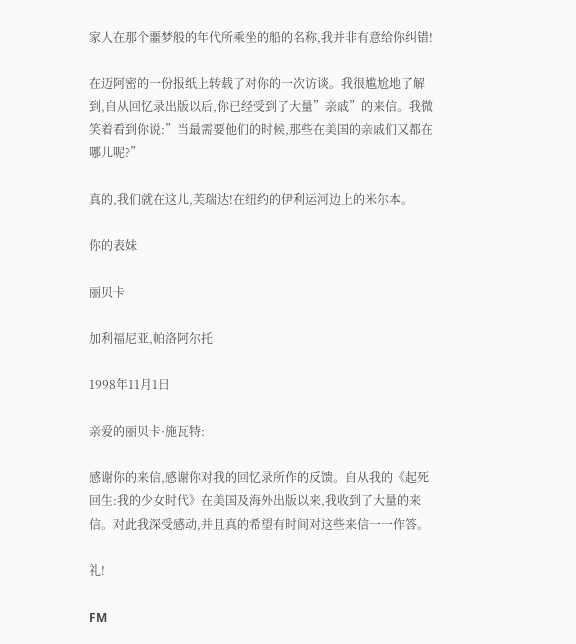家人在那个噩梦般的年代所乘坐的船的名称,我并非有意给你纠错!

在迈阿密的一份报纸上转载了对你的一次访谈。我很尴尬地了解到,自从回忆录出版以后,你已经受到了大量”亲戚”的来信。我微笑着看到你说:”当最需要他们的时候,那些在美国的亲戚们又都在哪儿呢?”

真的,我们就在这儿,芙瑞达!在纽约的伊利运河边上的米尔本。

你的表妹

丽贝卡

加利福尼亚,帕洛阿尔托

1998年11月1日

亲爱的丽贝卡·施瓦特:

感谢你的来信,感谢你对我的回忆录所作的反馈。自从我的《起死回生:我的少女时代》在美国及海外出版以来,我收到了大量的来信。对此我深受感动,并且真的希望有时间对这些来信一一作答。

礼!

FM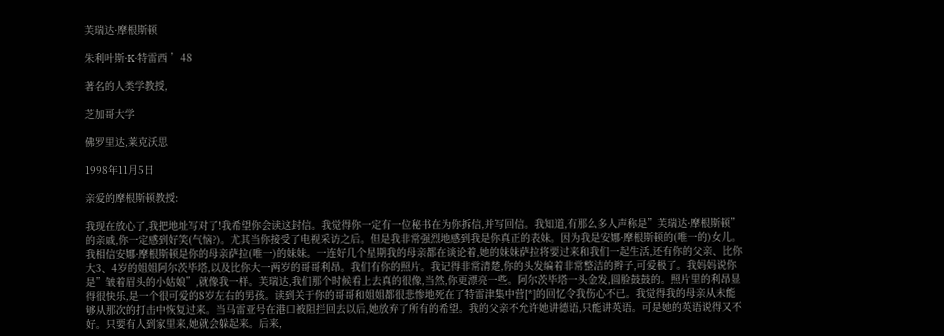芙瑞达·摩根斯顿

朱利叶斯·K·特雷西 ’48

著名的人类学教授,

芝加哥大学

佛罗里达,莱克沃思

1998年11月5日

亲爱的摩根斯顿教授:

我现在放心了,我把地址写对了!我希望你会读这封信。我觉得你一定有一位秘书在为你拆信,并写回信。我知道,有那么多人声称是”芙瑞达·摩根斯顿”的亲戚,你一定感到好笑(气恼?)。尤其当你接受了电视采访之后。但是我非常强烈地感到我是你真正的表妹。因为我是安娜·摩根斯顿的(唯一的)女儿。我相信安娜·摩根斯顿是你的母亲萨拉(唯一)的妹妹。一连好几个星期我的母亲都在谈论着,她的妹妹萨拉将要过来和我们一起生活,还有你的父亲、比你大3、4岁的姐姐阿尔茨毕塔,以及比你大一两岁的哥哥利昂。我们有你的照片。我记得非常清楚,你的头发编着非常整洁的辫子,可爱极了。我妈妈说你是”皱着眉头的小姑娘”,就像我一样。芙瑞达,我们那个时候看上去真的很像,当然,你更漂亮一些。阿尔茨毕塔一头金发,圆脸鼓鼓的。照片里的利昂显得很快乐,是一个很可爱的8岁左右的男孩。读到关于你的哥哥和姐姐都很悲惨地死在了特雷津集中营[*]的回忆令我伤心不已。我觉得我的母亲从未能够从那次的打击中恢复过来。当马雷亚号在港口被阻拦回去以后,她放弃了所有的希望。我的父亲不允许她讲德语,只能讲英语。可是她的英语说得又不好。只要有人到家里来,她就会躲起来。后来,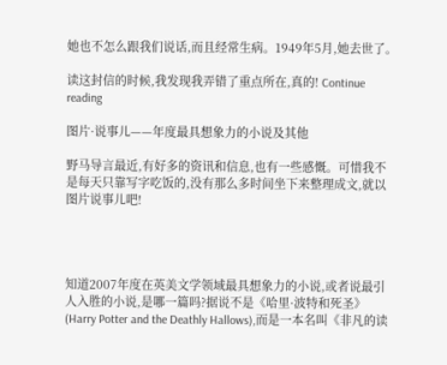她也不怎么跟我们说话,而且经常生病。1949年5月,她去世了。

读这封信的时候,我发现我弄错了重点所在,真的! Continue reading

图片·说事儿——年度最具想象力的小说及其他

野马导言最近,有好多的资讯和信息,也有一些感慨。可惜我不是每天只靠写字吃饭的,没有那么多时间坐下来整理成文,就以图片说事儿吧!




知道2007年度在英美文学领域最具想象力的小说,或者说最引人入胜的小说,是哪一篇吗?据说不是《哈里·波特和死圣》(Harry Potter and the Deathly Hallows),而是一本名叫《非凡的读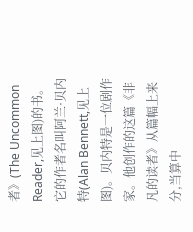者》(The Uncommon Reader,见上图)的书。它的作者名叫阿兰·贝内特(Alan Bennett,见上图)。贝内特是一位剧作家。他创作的这篇《非凡的读者》从篇幅上来分,当算中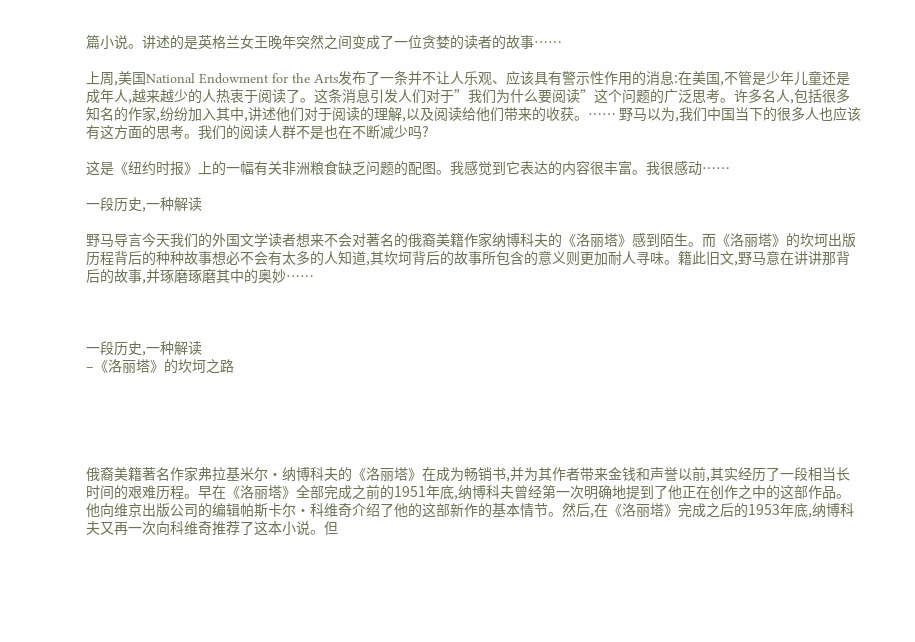篇小说。讲述的是英格兰女王晚年突然之间变成了一位贪婪的读者的故事……

上周,美国National Endowment for the Arts发布了一条并不让人乐观、应该具有警示性作用的消息:在美国,不管是少年儿童还是成年人,越来越少的人热衷于阅读了。这条消息引发人们对于”我们为什么要阅读”这个问题的广泛思考。许多名人,包括很多知名的作家,纷纷加入其中,讲述他们对于阅读的理解,以及阅读给他们带来的收获。…… 野马以为,我们中国当下的很多人也应该有这方面的思考。我们的阅读人群不是也在不断减少吗?

这是《纽约时报》上的一幅有关非洲粮食缺乏问题的配图。我感觉到它表达的内容很丰富。我很感动……

一段历史,一种解读

野马导言今天我们的外国文学读者想来不会对著名的俄裔美籍作家纳博科夫的《洛丽塔》感到陌生。而《洛丽塔》的坎坷出版历程背后的种种故事想必不会有太多的人知道,其坎坷背后的故事所包含的意义则更加耐人寻味。籍此旧文,野马意在讲讲那背后的故事,并琢磨琢磨其中的奥妙……



一段历史,一种解读
–《洛丽塔》的坎坷之路





俄裔美籍著名作家弗拉基米尔·纳博科夫的《洛丽塔》在成为畅销书,并为其作者带来金钱和声誉以前,其实经历了一段相当长时间的艰难历程。早在《洛丽塔》全部完成之前的1951年底,纳博科夫曾经第一次明确地提到了他正在创作之中的这部作品。他向维京出版公司的编辑帕斯卡尔·科维奇介绍了他的这部新作的基本情节。然后,在《洛丽塔》完成之后的1953年底,纳博科夫又再一次向科维奇推荐了这本小说。但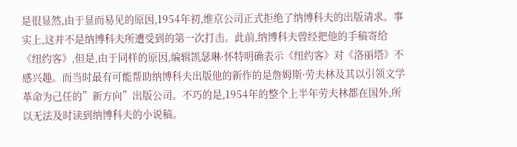是很显然,由于显而易见的原因,1954年初,维京公司正式拒绝了纳博科夫的出版请求。事实上,这并不是纳博科夫所遭受到的第一次打击。此前,纳博科夫曾经把他的手稿寄给《纽约客》,但是,由于同样的原因,编辑凯瑟琳·怀特明确表示《纽约客》对《洛丽塔》不感兴趣。而当时最有可能帮助纳博科夫出版他的新作的是詹姆斯·劳夫林及其以引领文学革命为己任的”新方向”出版公司。不巧的是,1954年的整个上半年劳夫林都在国外,所以无法及时读到纳博科夫的小说稿。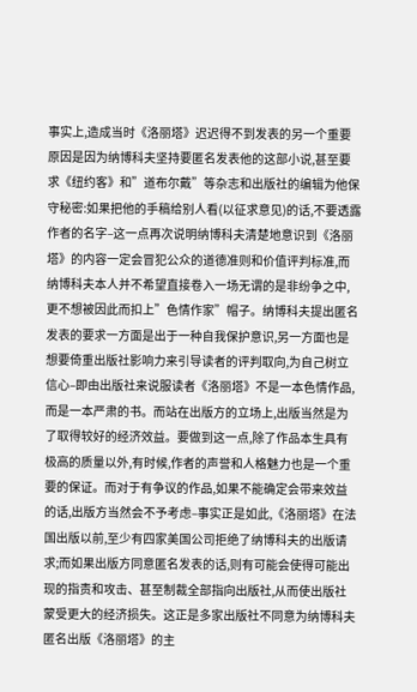事实上,造成当时《洛丽塔》迟迟得不到发表的另一个重要原因是因为纳博科夫坚持要匿名发表他的这部小说,甚至要求《纽约客》和”道布尔戴”等杂志和出版社的编辑为他保守秘密:如果把他的手稿给别人看(以征求意见)的话,不要透露作者的名字–这一点再次说明纳博科夫清楚地意识到《洛丽塔》的内容一定会冒犯公众的道德准则和价值评判标准,而纳博科夫本人并不希望直接卷入一场无谓的是非纷争之中,更不想被因此而扣上”色情作家”帽子。纳博科夫提出匿名发表的要求一方面是出于一种自我保护意识,另一方面也是想要倚重出版社影响力来引导读者的评判取向,为自己树立信心–即由出版社来说服读者《洛丽塔》不是一本色情作品,而是一本严肃的书。而站在出版方的立场上,出版当然是为了取得较好的经济效益。要做到这一点,除了作品本生具有极高的质量以外,有时候,作者的声誉和人格魅力也是一个重要的保证。而对于有争议的作品,如果不能确定会带来效益的话,出版方当然会不予考虑–事实正是如此,《洛丽塔》在法国出版以前,至少有四家美国公司拒绝了纳博科夫的出版请求;而如果出版方同意匿名发表的话,则有可能会使得可能出现的指责和攻击、甚至制裁全部指向出版社,从而使出版社蒙受更大的经济损失。这正是多家出版社不同意为纳博科夫匿名出版《洛丽塔》的主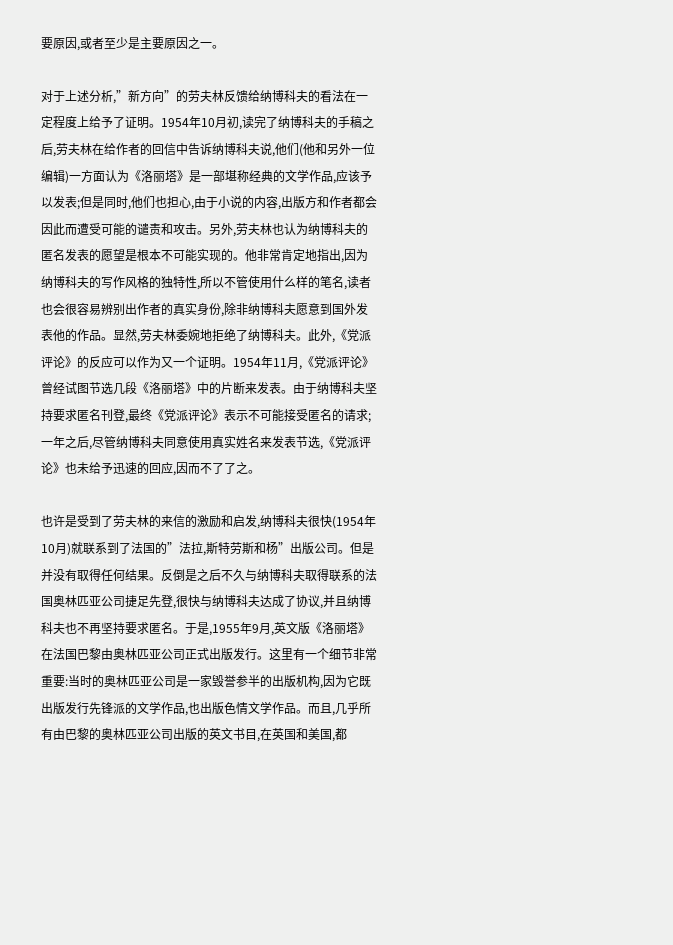要原因,或者至少是主要原因之一。

对于上述分析,”新方向”的劳夫林反馈给纳博科夫的看法在一定程度上给予了证明。1954年10月初,读完了纳博科夫的手稿之后,劳夫林在给作者的回信中告诉纳博科夫说,他们(他和另外一位编辑)一方面认为《洛丽塔》是一部堪称经典的文学作品,应该予以发表;但是同时,他们也担心,由于小说的内容,出版方和作者都会因此而遭受可能的谴责和攻击。另外,劳夫林也认为纳博科夫的匿名发表的愿望是根本不可能实现的。他非常肯定地指出,因为纳博科夫的写作风格的独特性,所以不管使用什么样的笔名,读者也会很容易辨别出作者的真实身份,除非纳博科夫愿意到国外发表他的作品。显然,劳夫林委婉地拒绝了纳博科夫。此外,《党派评论》的反应可以作为又一个证明。1954年11月,《党派评论》曾经试图节选几段《洛丽塔》中的片断来发表。由于纳博科夫坚持要求匿名刊登,最终《党派评论》表示不可能接受匿名的请求;一年之后,尽管纳博科夫同意使用真实姓名来发表节选,《党派评论》也未给予迅速的回应,因而不了了之。

也许是受到了劳夫林的来信的激励和启发,纳博科夫很快(1954年10月)就联系到了法国的”法拉,斯特劳斯和杨”出版公司。但是并没有取得任何结果。反倒是之后不久与纳博科夫取得联系的法国奥林匹亚公司捷足先登,很快与纳博科夫达成了协议,并且纳博科夫也不再坚持要求匿名。于是,1955年9月,英文版《洛丽塔》在法国巴黎由奥林匹亚公司正式出版发行。这里有一个细节非常重要:当时的奥林匹亚公司是一家毁誉参半的出版机构,因为它既出版发行先锋派的文学作品,也出版色情文学作品。而且,几乎所有由巴黎的奥林匹亚公司出版的英文书目,在英国和美国,都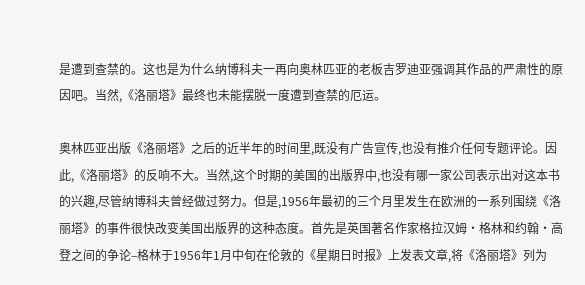是遭到查禁的。这也是为什么纳博科夫一再向奥林匹亚的老板吉罗迪亚强调其作品的严肃性的原因吧。当然,《洛丽塔》最终也未能摆脱一度遭到查禁的厄运。

奥林匹亚出版《洛丽塔》之后的近半年的时间里,既没有广告宣传,也没有推介任何专题评论。因此,《洛丽塔》的反响不大。当然,这个时期的美国的出版界中,也没有哪一家公司表示出对这本书的兴趣,尽管纳博科夫曾经做过努力。但是,1956年最初的三个月里发生在欧洲的一系列围绕《洛丽塔》的事件很快改变美国出版界的这种态度。首先是英国著名作家格拉汉姆·格林和约翰·高登之间的争论–格林于1956年1月中旬在伦敦的《星期日时报》上发表文章,将《洛丽塔》列为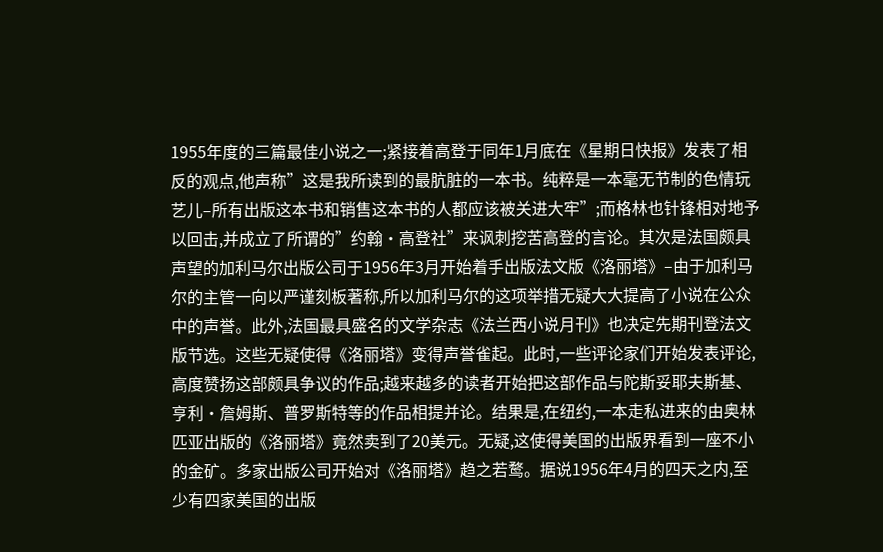1955年度的三篇最佳小说之一;紧接着高登于同年1月底在《星期日快报》发表了相反的观点,他声称”这是我所读到的最肮脏的一本书。纯粹是一本毫无节制的色情玩艺儿–所有出版这本书和销售这本书的人都应该被关进大牢”;而格林也针锋相对地予以回击,并成立了所谓的”约翰·高登社”来讽刺挖苦高登的言论。其次是法国颇具声望的加利马尔出版公司于1956年3月开始着手出版法文版《洛丽塔》–由于加利马尔的主管一向以严谨刻板著称,所以加利马尔的这项举措无疑大大提高了小说在公众中的声誉。此外,法国最具盛名的文学杂志《法兰西小说月刊》也决定先期刊登法文版节选。这些无疑使得《洛丽塔》变得声誉雀起。此时,一些评论家们开始发表评论,高度赞扬这部颇具争议的作品;越来越多的读者开始把这部作品与陀斯妥耶夫斯基、亨利·詹姆斯、普罗斯特等的作品相提并论。结果是,在纽约,一本走私进来的由奥林匹亚出版的《洛丽塔》竟然卖到了20美元。无疑,这使得美国的出版界看到一座不小的金矿。多家出版公司开始对《洛丽塔》趋之若鹜。据说1956年4月的四天之内,至少有四家美国的出版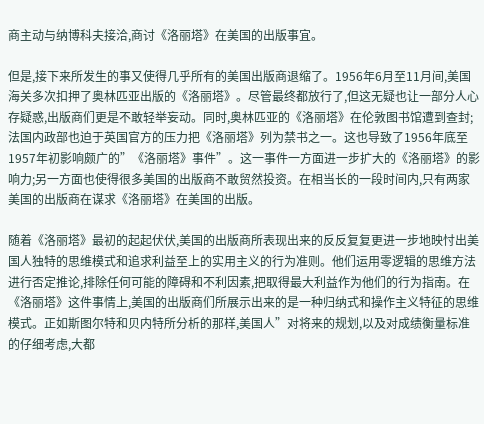商主动与纳博科夫接洽,商讨《洛丽塔》在美国的出版事宜。

但是,接下来所发生的事又使得几乎所有的美国出版商退缩了。1956年6月至11月间,美国海关多次扣押了奥林匹亚出版的《洛丽塔》。尽管最终都放行了,但这无疑也让一部分人心存疑惑,出版商们更是不敢轻举妄动。同时,奥林匹亚的《洛丽塔》在伦敦图书馆遭到查封;法国内政部也迫于英国官方的压力把《洛丽塔》列为禁书之一。这也导致了1956年底至1957年初影响颇广的”《洛丽塔》事件”。这一事件一方面进一步扩大的《洛丽塔》的影响力;另一方面也使得很多美国的出版商不敢贸然投资。在相当长的一段时间内,只有两家美国的出版商在谋求《洛丽塔》在美国的出版。

随着《洛丽塔》最初的起起伏伏,美国的出版商所表现出来的反反复复更进一步地映忖出美国人独特的思维模式和追求利益至上的实用主义的行为准则。他们运用零逻辑的思维方法进行否定推论,排除任何可能的障碍和不利因素,把取得最大利益作为他们的行为指南。在《洛丽塔》这件事情上,美国的出版商们所展示出来的是一种归纳式和操作主义特征的思维模式。正如斯图尔特和贝内特所分析的那样,美国人”对将来的规划,以及对成绩衡量标准的仔细考虑,大都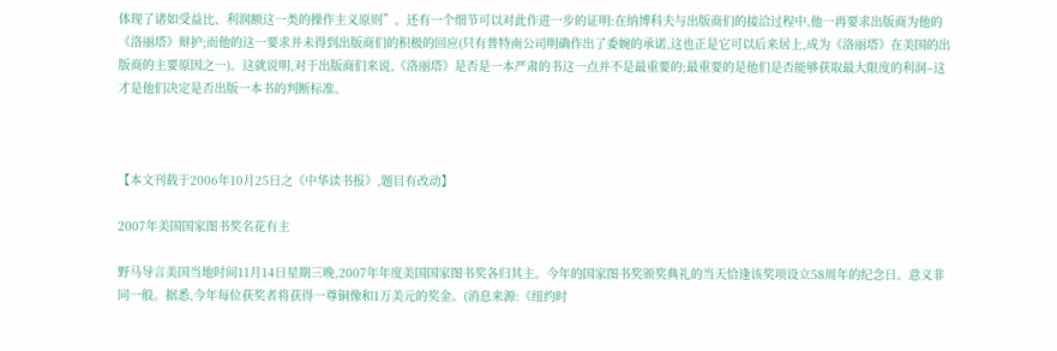体现了诸如受益比、利润额这一类的操作主义原则”。还有一个细节可以对此作进一步的证明:在纳博科夫与出版商们的接洽过程中,他一再要求出版商为他的《洛丽塔》辩护;而他的这一要求并未得到出版商们的积极的回应(只有普特南公司明确作出了委婉的承诺,这也正是它可以后来居上,成为《洛丽塔》在美国的出版商的主要原因之一)。这就说明,对于出版商们来说,《洛丽塔》是否是一本严肃的书这一点并不是最重要的;最重要的是他们是否能够获取最大限度的利润–这才是他们决定是否出版一本书的判断标准。



【本文刊载于2006年10月25日之《中华读书报》,题目有改动】

2007年美国国家图书奖名花有主

野马导言美国当地时间11月14日星期三晚,2007年年度美国国家图书奖各归其主。今年的国家图书奖颁奖典礼的当天恰逢该奖项设立58周年的纪念日。意义非同一般。据悉,今年每位获奖者将获得一尊铜像和1万美元的奖金。(消息来源:《纽约时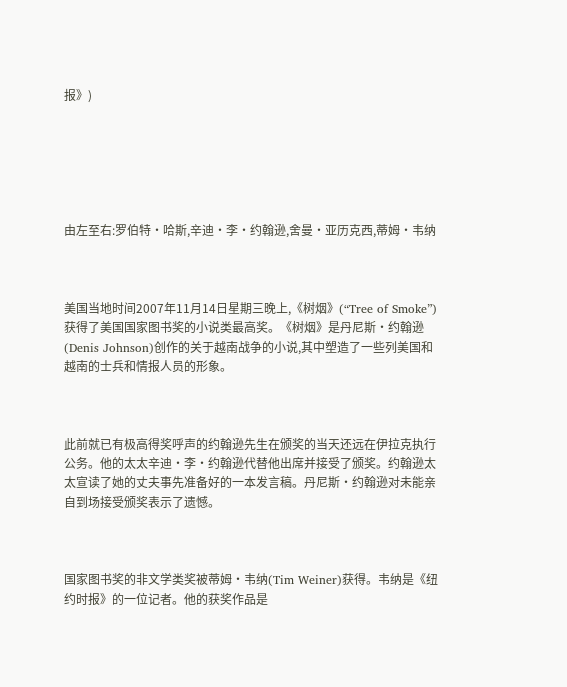报》)






由左至右:罗伯特·哈斯,辛迪·李·约翰逊,舍曼·亚历克西,蒂姆·韦纳



美国当地时间2007年11月14日星期三晚上,《树烟》(“Tree of Smoke”) 获得了美国国家图书奖的小说类最高奖。《树烟》是丹尼斯·约翰逊(Denis Johnson)创作的关于越南战争的小说,其中塑造了一些列美国和越南的士兵和情报人员的形象。



此前就已有极高得奖呼声的约翰逊先生在颁奖的当天还远在伊拉克执行公务。他的太太辛迪·李·约翰逊代替他出席并接受了颁奖。约翰逊太太宣读了她的丈夫事先准备好的一本发言稿。丹尼斯·约翰逊对未能亲自到场接受颁奖表示了遗憾。



国家图书奖的非文学类奖被蒂姆·韦纳(Tim Weiner)获得。韦纳是《纽约时报》的一位记者。他的获奖作品是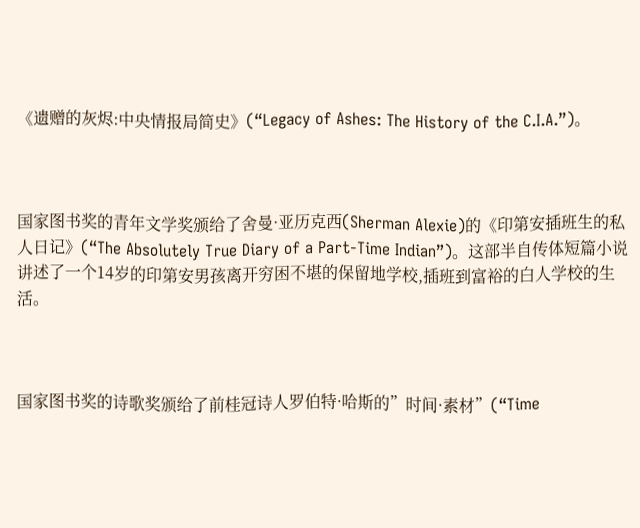《遗赠的灰烬:中央情报局简史》(“Legacy of Ashes: The History of the C.I.A.”)。



国家图书奖的青年文学奖颁给了舍曼·亚历克西(Sherman Alexie)的《印第安插班生的私人日记》(“The Absolutely True Diary of a Part-Time Indian”)。这部半自传体短篇小说讲述了一个14岁的印第安男孩离开穷困不堪的保留地学校,插班到富裕的白人学校的生活。



国家图书奖的诗歌奖颁给了前桂冠诗人罗伯特·哈斯的”时间·素材”(“Time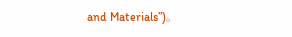and Materials”)。